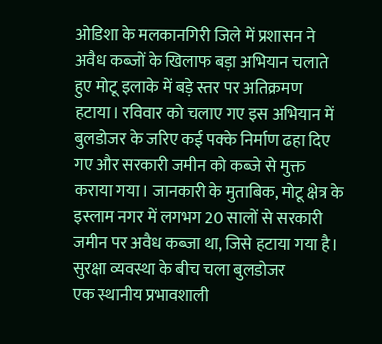ओडिशा के मलकानगिरी जिले में प्रशासन ने अवैध कब्जों के खिलाफ बड़ा अभियान चलाते हुए मोटू इलाके में बड़े स्तर पर अतिक्रमण हटाया। रविवार को चलाए गए इस अभियान में बुलडोजर के जरिए कई पक्के निर्माण ढहा दिए गए और सरकारी जमीन को कब्जे से मुक्त कराया गया। जानकारी के मुताबिक, मोटू क्षेत्र के इस्लाम नगर में लगभग 20 सालों से सरकारी जमीन पर अवैध कब्जा था, जिसे हटाया गया है।
सुरक्षा व्यवस्था के बीच चला बुलडोजर
एक स्थानीय प्रभावशाली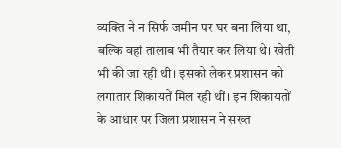व्यक्ति ने न सिर्फ जमीन पर घर बना लिया था, बल्कि वहां तालाब भी तैयार कर लिया थे। खेती भी की जा रही थी। इसको लेकर प्रशासन को लगातार शिकायतें मिल रही थीं। इन शिकायतों के आधार पर जिला प्रशासन ने सख्त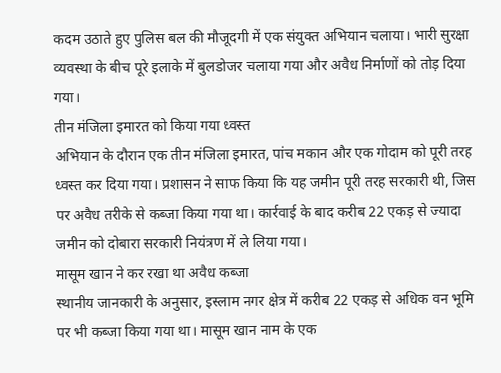कदम उठाते हुए पुलिस बल की मौजूदगी में एक संयुक्त अभियान चलाया। भारी सुरक्षा व्यवस्था के बीच पूरे इलाके में बुलडोजर चलाया गया और अवैध निर्माणों को तोड़ दिया गया।
तीन मंजिला इमारत को किया गया ध्वस्त
अभियान के दौरान एक तीन मंजिला इमारत, पांच मकान और एक गोदाम को पूरी तरह ध्वस्त कर दिया गया। प्रशासन ने साफ किया कि यह जमीन पूरी तरह सरकारी थी, जिस पर अवैध तरीके से कब्जा किया गया था। कार्रवाई के बाद करीब 22 एकड़ से ज्यादा जमीन को दोबारा सरकारी नियंत्रण में ले लिया गया।
मासूम खान ने कर रखा था अवैध कब्जा
स्थानीय जानकारी के अनुसार, इस्लाम नगर क्षेत्र में करीब 22 एकड़ से अधिक वन भूमि पर भी कब्जा किया गया था। मासूम खान नाम के एक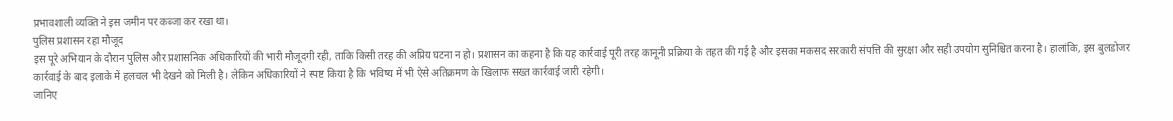प्रभावशाली व्यक्ति ने इस जमीन पर कब्जा कर रखा था।
पुलिस प्रशासन रहा मौजूद
इस पूरे अभियान के दौरान पुलिस और प्रशासनिक अधिकारियों की भारी मौजूदगी रही, ताकि किसी तरह की अप्रिय घटना न हो। प्रशासन का कहना है कि यह कार्रवाई पूरी तरह कानूनी प्रक्रिया के तहत की गई है और इसका मकसद सरकारी संपत्ति की सुरक्षा और सही उपयोग सुनिश्चित करना है। हालांकि, इस बुलडोजर कार्रवाई के बाद इलाके में हलचल भी देखने को मिली है। लेकिन अधिकारियों ने स्पष्ट किया है कि भविष्य में भी ऐसे अतिक्रमण के खिलाफ सख्त कार्रवाई जारी रहेगी।
जानिए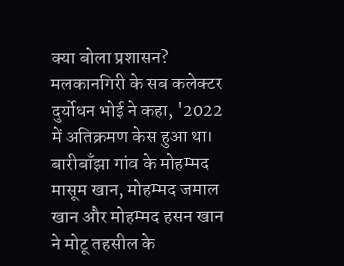क्या बोला प्रशासन?
मलकानगिरी के सब कलेक्टर दुर्योधन भोई ने कहा, '2022 में अतिक्रमण केस हुआ था। बारीबाँझा गांव के मोहम्मद मासूम खान, मोहम्मद जमाल खान और मोहम्मद हसन खान ने मोटू तहसील के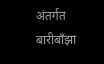अंतर्गत बारीबाँझा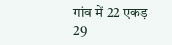गांव में 22 एकड़ 29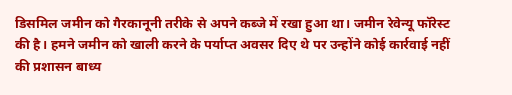डिसमिल जमीन को गैरकानूनी तरीके से अपने कब्जे में रखा हुआ था। जमीन रेवेन्यू फॉरेस्ट की है। हमने जमीन को खाली करने के पर्याप्त अवसर दिए थे पर उन्होंने कोई कार्रवाई नहीं की प्रशासन बाध्य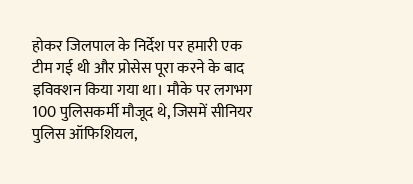होकर जिलपाल के निर्देश पर हमारी एक टीम गई थी और प्रोसेस पूरा करने के बाद इविक्शन किया गया था। मौके पर लगभग 100 पुलिसकर्मी मौजूद थे, जिसमें सीनियर पुलिस ऑफिशियल,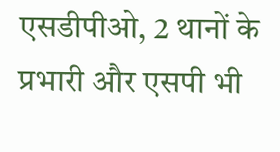एसडीपीओ, 2 थानों के प्रभारी और एसपी भी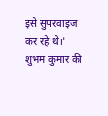इसे सुपरवाइज कर रहे थे।'
शुभम कुमार की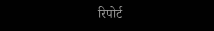रिपोर्ट